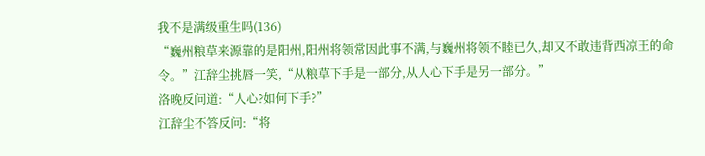我不是满级重生吗(136)
“巍州粮草来源靠的是阳州,阳州将领常因此事不满,与巍州将领不睦已久,却又不敢违背西凉王的命令。”江辞尘挑唇一笑,“从粮草下手是一部分,从人心下手是另一部分。”
洛晚反问道:“人心?如何下手?”
江辞尘不答反问:“将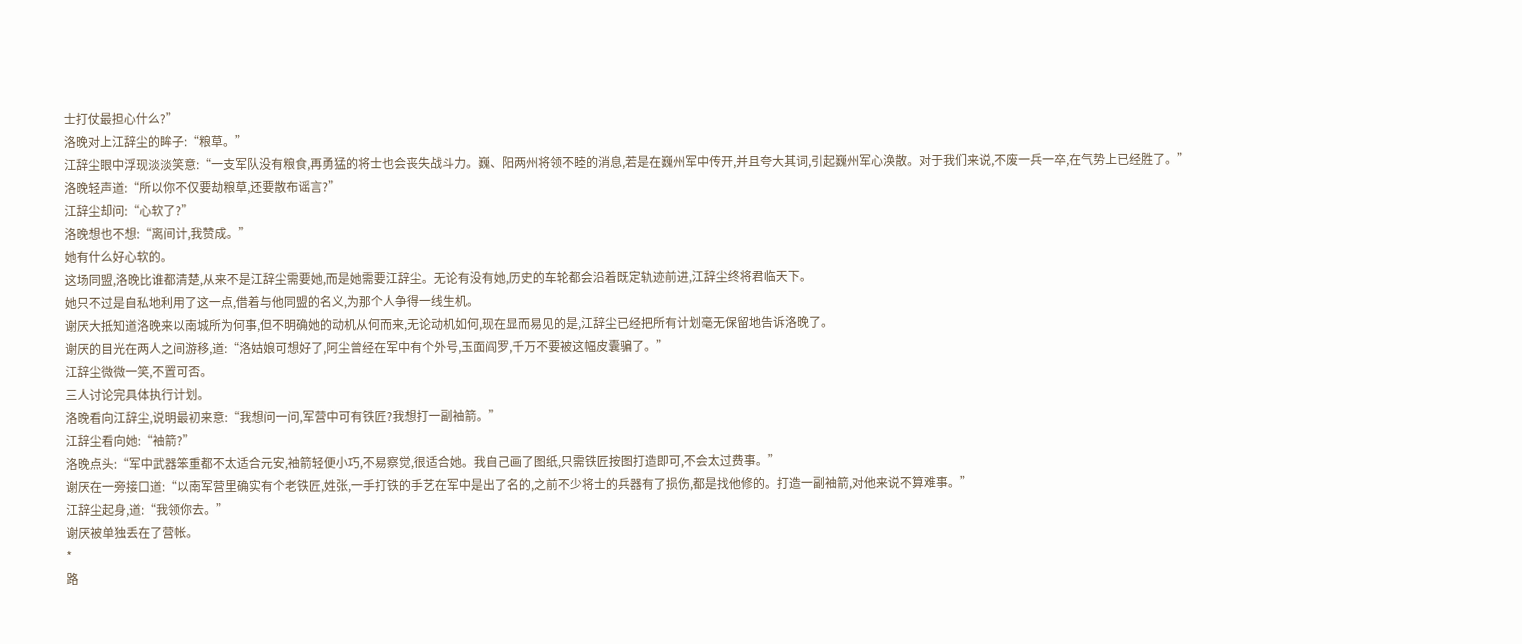士打仗最担心什么?”
洛晚对上江辞尘的眸子:“粮草。”
江辞尘眼中浮现淡淡笑意:“一支军队没有粮食,再勇猛的将士也会丧失战斗力。巍、阳两州将领不睦的消息,若是在巍州军中传开,并且夸大其词,引起巍州军心涣散。对于我们来说,不废一兵一卒,在气势上已经胜了。”
洛晚轻声道:“所以你不仅要劫粮草,还要散布谣言?”
江辞尘却问:“心软了?”
洛晚想也不想:“离间计,我赞成。”
她有什么好心软的。
这场同盟,洛晚比谁都清楚,从来不是江辞尘需要她,而是她需要江辞尘。无论有没有她,历史的车轮都会沿着既定轨迹前进,江辞尘终将君临天下。
她只不过是自私地利用了这一点,借着与他同盟的名义,为那个人争得一线生机。
谢厌大抵知道洛晚来以南城所为何事,但不明确她的动机从何而来,无论动机如何,现在显而易见的是,江辞尘已经把所有计划毫无保留地告诉洛晚了。
谢厌的目光在两人之间游移,道:“洛姑娘可想好了,阿尘曾经在军中有个外号,玉面阎罗,千万不要被这幅皮囊骗了。”
江辞尘微微一笑,不置可否。
三人讨论完具体执行计划。
洛晚看向江辞尘,说明最初来意:“我想问一问,军营中可有铁匠?我想打一副袖箭。”
江辞尘看向她:“袖箭?”
洛晚点头:“军中武器笨重都不太适合元安,袖箭轻便小巧,不易察觉,很适合她。我自己画了图纸,只需铁匠按图打造即可,不会太过费事。”
谢厌在一旁接口道:“以南军营里确实有个老铁匠,姓张,一手打铁的手艺在军中是出了名的,之前不少将士的兵器有了损伤,都是找他修的。打造一副袖箭,对他来说不算难事。”
江辞尘起身,道:“我领你去。”
谢厌被单独丢在了营帐。
*
路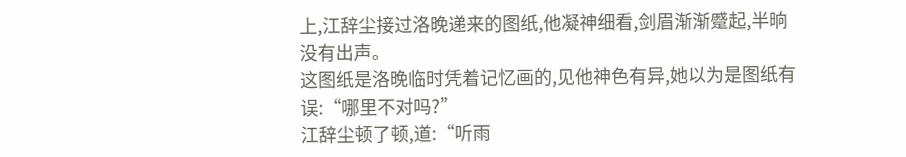上,江辞尘接过洛晚递来的图纸,他凝神细看,剑眉渐渐蹙起,半晌没有出声。
这图纸是洛晚临时凭着记忆画的,见他神色有异,她以为是图纸有误:“哪里不对吗?”
江辞尘顿了顿,道:“听雨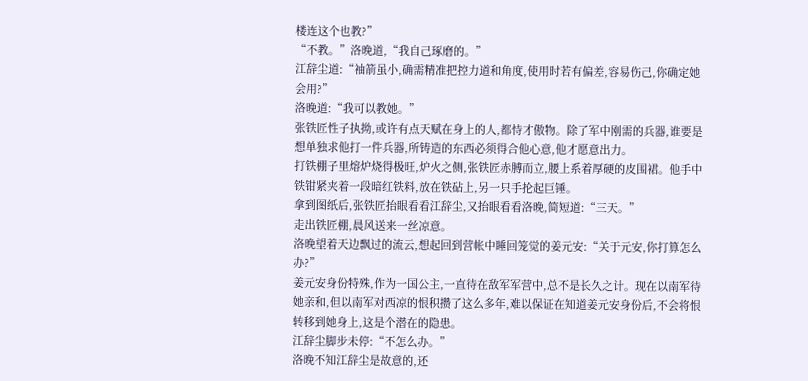楼连这个也教?”
“不教。”洛晚道,“我自己琢磨的。”
江辞尘道:“袖箭虽小,确需精准把控力道和角度,使用时若有偏差,容易伤己,你确定她会用?”
洛晚道:“我可以教她。”
张铁匠性子执拗,或许有点天赋在身上的人,都恃才傲物。除了军中刚需的兵器,谁要是想单独求他打一件兵器,所铸造的东西必须得合他心意,他才愿意出力。
打铁棚子里熔炉烧得极旺,炉火之侧,张铁匠赤膊而立,腰上系着厚硬的皮围裙。他手中铁钳紧夹着一段暗红铁料,放在铁砧上,另一只手抡起巨锤。
拿到图纸后,张铁匠抬眼看看江辞尘,又抬眼看看洛晚,简短道:“三天。”
走出铁匠棚,晨风送来一丝凉意。
洛晚望着天边飘过的流云,想起回到营帐中睡回笼觉的姜元安:“关于元安,你打算怎么办?”
姜元安身份特殊,作为一国公主,一直待在敌军军营中,总不是长久之计。现在以南军待她亲和,但以南军对西凉的恨积攒了这么多年,难以保证在知道姜元安身份后,不会将恨转移到她身上,这是个潜在的隐患。
江辞尘脚步未停:“不怎么办。”
洛晚不知江辞尘是故意的,还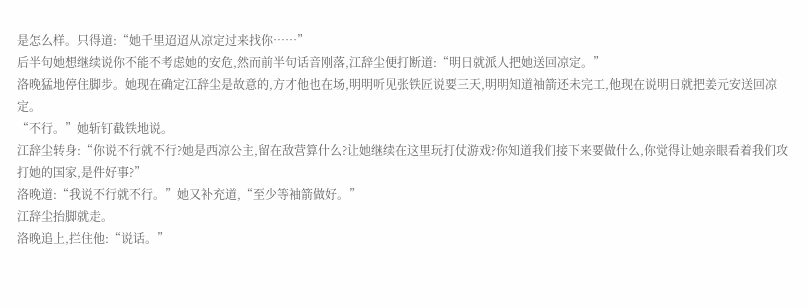是怎么样。只得道:“她千里迢迢从凉定过来找你……”
后半句她想继续说你不能不考虑她的安危,然而前半句话音刚落,江辞尘便打断道:“明日就派人把她送回凉定。”
洛晚猛地停住脚步。她现在确定江辞尘是故意的,方才他也在场,明明听见张铁匠说要三天,明明知道袖箭还未完工,他现在说明日就把姜元安送回凉定。
“不行。”她斩钉截铁地说。
江辞尘转身:“你说不行就不行?她是西凉公主,留在敌营算什么?让她继续在这里玩打仗游戏?你知道我们接下来要做什么,你觉得让她亲眼看着我们攻打她的国家,是件好事?”
洛晚道:“我说不行就不行。”她又补充道,“至少等袖箭做好。”
江辞尘抬脚就走。
洛晚追上,拦住他:“说话。”